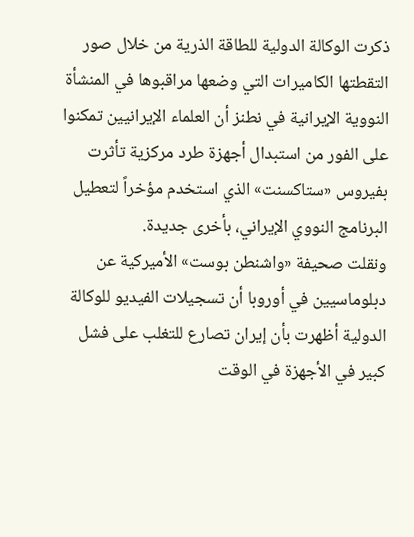ذكرت الوكالة الدولية للطاقة الذرية من خلال صور التقطتها الكاميرات التي وضعها مراقبوها في المنشأة النووية الإيرانية في نطنز أن العلماء الإيرانيين تمكنوا على الفور من استبدال أجهزة طرد مركزية تأثرت بفيروس «ستاكسنت» الذي استخدم مؤخراً لتعطيل البرنامج النووي الإيراني، بأخرى جديدة.
ونقلت صحيفة «واشنطن بوست» الأميركية عن دبلوماسيين في أوروبا أن تسجيلات الفيديو للوكالة الدولية أظهرت بأن إيران تصارع للتغلب على فشل كبير في الأجهزة في الوقت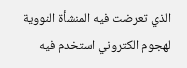الذي تعرضت فيه المنشأة النووية لهجوم الكتروني استخدم فيه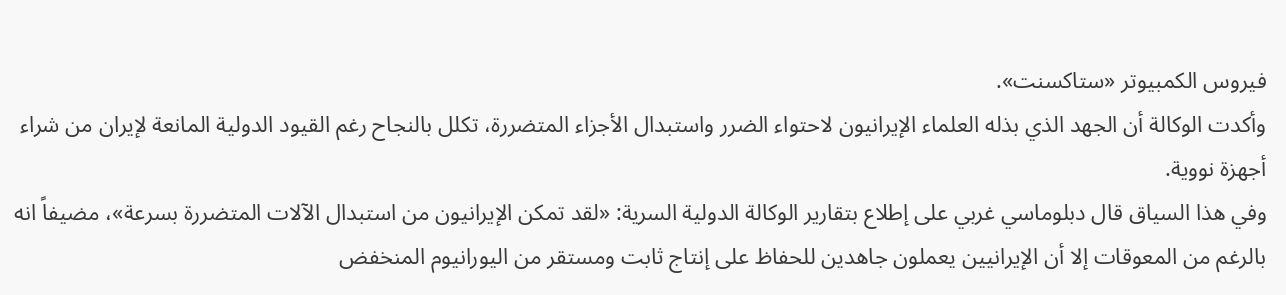فيروس الكمبيوتر «ستاكسنت».
وأكدت الوكالة أن الجهد الذي بذله العلماء الإيرانيون لاحتواء الضرر واستبدال الأجزاء المتضررة، تكلل بالنجاح رغم القيود الدولية المانعة لإيران من شراء أجهزة نووية.
وفي هذا السياق قال دبلوماسي غربي على إطلاع بتقارير الوكالة الدولية السرية: «لقد تمكن الإيرانيون من استبدال الآلات المتضررة بسرعة»، مضيفاً انه بالرغم من المعوقات إلا أن الإيرانيين يعملون جاهدين للحفاظ على إنتاج ثابت ومستقر من اليورانيوم المنخفض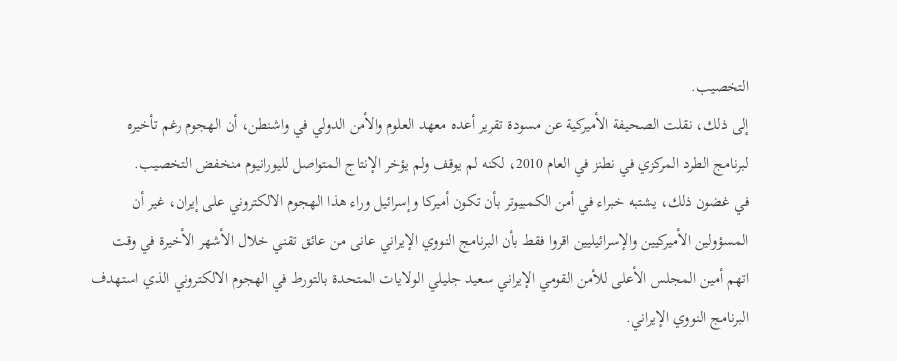التخصيب.
إلى ذلك، نقلت الصحيفة الأميركية عن مسودة تقرير أعده معهد العلوم والأمن الدولي في واشنطن، أن الهجوم رغم تأخيره لبرنامج الطرد المركزي في نطنز في العام 2010، لكنه لم يوقف ولم يؤخر الإنتاج المتواصل لليورانيوم منخفض التخصيب.
في غضون ذلك، يشتبه خبراء في أمن الكمبيوتر بأن تكون أميركا وإسرائيل وراء هذا الهجوم الالكتروني على إيران، غير أن المسؤولين الأميركيين والإسرائيليين اقروا فقط بأن البرنامج النووي الإيراني عانى من عائق تقني خلال الأشهر الأخيرة في وقت اتهم أمين المجلس الأعلى للأمن القومي الإيراني سعيد جليلي الولايات المتحدة بالتورط في الهجوم الالكتروني الذي استهدف البرنامج النووي الإيراني.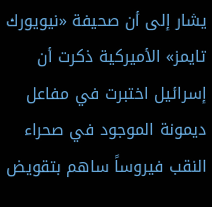يشار إلى أن صحيفة «نيويورك تايمز» الأميركية ذكرت أن إسرائيل اختبرت في مفاعل ديمونة الموجود في صحراء النقب فيروساً ساهم بتقويض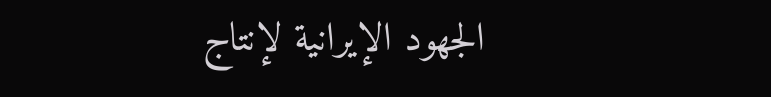الجهود الإيرانية لإنتاج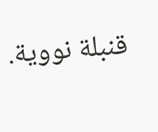قنبلة نووية.